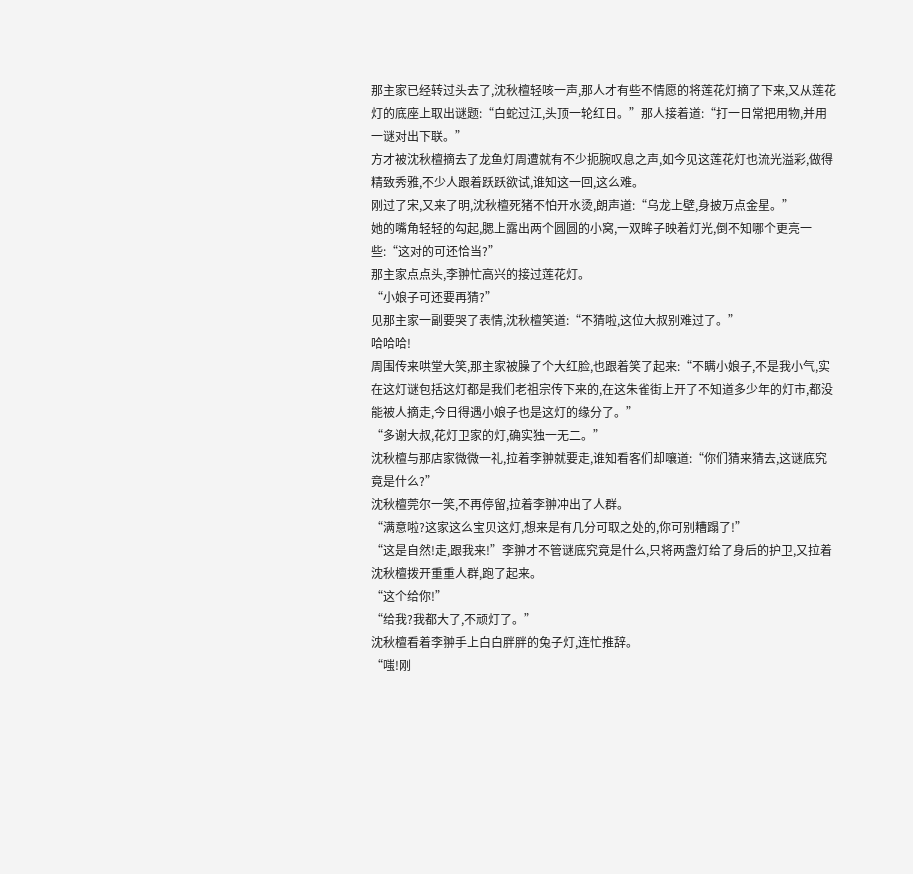那主家已经转过头去了,沈秋檀轻咳一声,那人才有些不情愿的将莲花灯摘了下来,又从莲花灯的底座上取出谜题:“白蛇过江,头顶一轮红日。”那人接着道:“打一日常把用物,并用一谜对出下联。”
方才被沈秋檀摘去了龙鱼灯周遭就有不少扼腕叹息之声,如今见这莲花灯也流光溢彩,做得精致秀雅,不少人跟着跃跃欲试,谁知这一回,这么难。
刚过了宋,又来了明,沈秋檀死猪不怕开水烫,朗声道:“乌龙上壁,身披万点金星。”
她的嘴角轻轻的勾起,腮上露出两个圆圆的小窝,一双眸子映着灯光,倒不知哪个更亮一些:“这对的可还恰当?”
那主家点点头,李翀忙高兴的接过莲花灯。
“小娘子可还要再猜?”
见那主家一副要哭了表情,沈秋檀笑道:“不猜啦,这位大叔别难过了。”
哈哈哈!
周围传来哄堂大笑,那主家被臊了个大红脸,也跟着笑了起来:“不瞒小娘子,不是我小气,实在这灯谜包括这灯都是我们老祖宗传下来的,在这朱雀街上开了不知道多少年的灯市,都没能被人摘走,今日得遇小娘子也是这灯的缘分了。”
“多谢大叔,花灯卫家的灯,确实独一无二。”
沈秋檀与那店家微微一礼,拉着李翀就要走,谁知看客们却嚷道:“你们猜来猜去,这谜底究竟是什么?”
沈秋檀莞尔一笑,不再停留,拉着李翀冲出了人群。
“满意啦?这家这么宝贝这灯,想来是有几分可取之处的,你可别糟蹋了!”
“这是自然!走,跟我来!”李翀才不管谜底究竟是什么,只将两盏灯给了身后的护卫,又拉着沈秋檀拨开重重人群,跑了起来。
“这个给你!”
“给我?我都大了,不顽灯了。”
沈秋檀看着李翀手上白白胖胖的兔子灯,连忙推辞。
“嗤!刚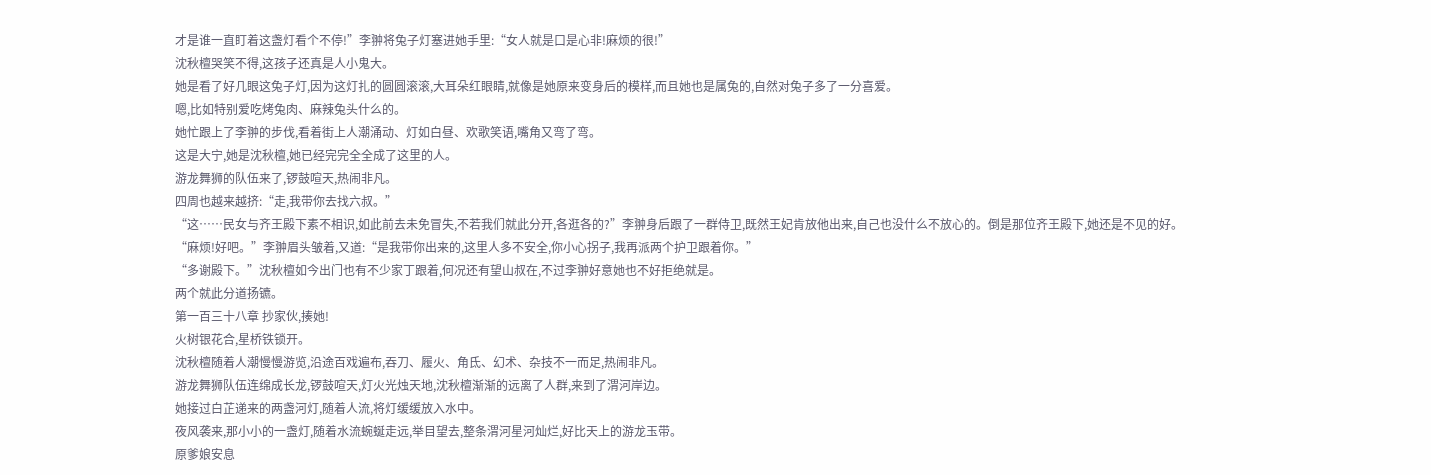才是谁一直盯着这盏灯看个不停!”李翀将兔子灯塞进她手里:“女人就是口是心非!麻烦的很!”
沈秋檀哭笑不得,这孩子还真是人小鬼大。
她是看了好几眼这兔子灯,因为这灯扎的圆圆滚滚,大耳朵红眼睛,就像是她原来变身后的模样,而且她也是属兔的,自然对兔子多了一分喜爱。
嗯,比如特别爱吃烤兔肉、麻辣兔头什么的。
她忙跟上了李翀的步伐,看着街上人潮涌动、灯如白昼、欢歌笑语,嘴角又弯了弯。
这是大宁,她是沈秋檀,她已经完完全全成了这里的人。
游龙舞狮的队伍来了,锣鼓喧天,热闹非凡。
四周也越来越挤:“走,我带你去找六叔。”
“这……民女与齐王殿下素不相识,如此前去未免冒失,不若我们就此分开,各逛各的?”李翀身后跟了一群侍卫,既然王妃肯放他出来,自己也没什么不放心的。倒是那位齐王殿下,她还是不见的好。
“麻烦!好吧。”李翀眉头皱着,又道:“是我带你出来的,这里人多不安全,你小心拐子,我再派两个护卫跟着你。”
“多谢殿下。”沈秋檀如今出门也有不少家丁跟着,何况还有望山叔在,不过李翀好意她也不好拒绝就是。
两个就此分道扬镳。
第一百三十八章 抄家伙,揍她!
火树银花合,星桥铁锁开。
沈秋檀随着人潮慢慢游览,沿途百戏遍布,吞刀、履火、角氐、幻术、杂技不一而足,热闹非凡。
游龙舞狮队伍连绵成长龙,锣鼓喧天,灯火光烛天地,沈秋檀渐渐的远离了人群,来到了渭河岸边。
她接过白芷递来的两盏河灯,随着人流,将灯缓缓放入水中。
夜风袭来,那小小的一盏灯,随着水流蜿蜒走远,举目望去,整条渭河星河灿烂,好比天上的游龙玉带。
原爹娘安息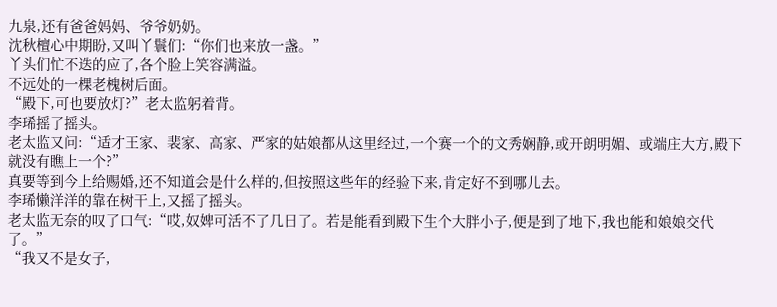九泉,还有爸爸妈妈、爷爷奶奶。
沈秋檀心中期盼,又叫丫鬟们:“你们也来放一盏。”
丫头们忙不迭的应了,各个脸上笑容满溢。
不远处的一棵老槐树后面。
“殿下,可也要放灯?”老太监躬着背。
李琋摇了摇头。
老太监又问:“适才王家、裴家、高家、严家的姑娘都从这里经过,一个赛一个的文秀娴静,或开朗明媚、或端庄大方,殿下就没有瞧上一个?”
真要等到今上给赐婚,还不知道会是什么样的,但按照这些年的经验下来,肯定好不到哪儿去。
李琋懒洋洋的靠在树干上,又摇了摇头。
老太监无奈的叹了口气:“哎,奴婢可活不了几日了。若是能看到殿下生个大胖小子,便是到了地下,我也能和娘娘交代了。”
“我又不是女子,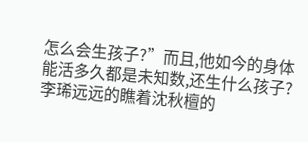怎么会生孩子?”而且,他如今的身体能活多久都是未知数,还生什么孩子?
李琋远远的瞧着沈秋檀的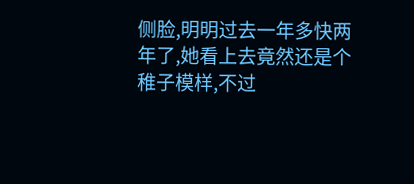侧脸,明明过去一年多快两年了,她看上去竟然还是个稚子模样,不过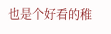也是个好看的稚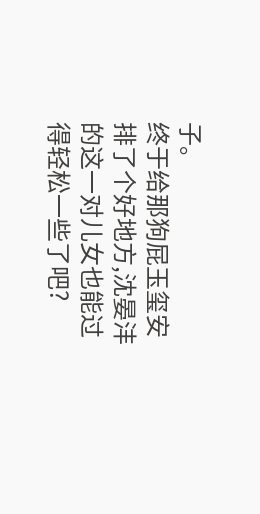子。
终于给那狗屁玉玺安排了个好地方,沈晏沣的这一对儿女也能过得轻松一些了吧?